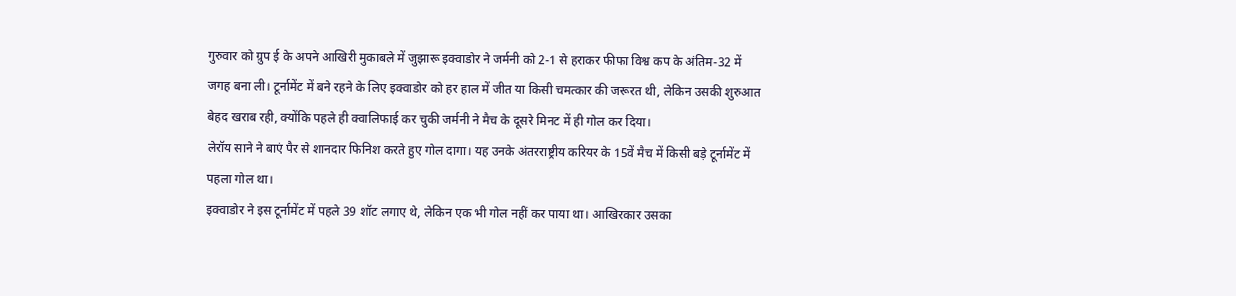गुरुवार को ग्रुप ई के अपने आखिरी मुकाबले में जुझारू इक्वाडोर ने जर्मनी को 2-1 से हराकर फीफा विश्व कप के अंतिम-32 में जगह बना ली। टूर्नामेंट में बने रहने के लिए इक्वाडोर को हर हाल में जीत या किसी चमत्कार की जरूरत थी, लेकिन उसकी शुरुआत बेहद खराब रही, क्योंकि पहले ही क्वालिफाई कर चुकी जर्मनी ने मैच के दूसरे मिनट में ही गोल कर दिया।
लेरॉय साने ने बाएं पैर से शानदार फिनिश करते हुए गोल दागा। यह उनके अंतरराष्ट्रीय करियर के 15वें मैच में किसी बड़े टूर्नामेंट में पहला गोल था।
इक्वाडोर ने इस टूर्नामेंट में पहले 39 शॉट लगाए थे, लेकिन एक भी गोल नहीं कर पाया था। आखिरकार उसका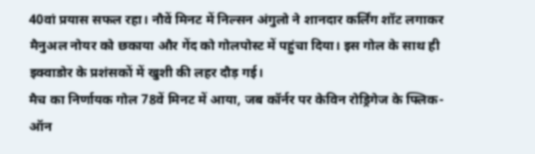40वां प्रयास सफल रहा। नौवें मिनट में निल्सन अंगुलो ने शानदार कर्लिंग शॉट लगाकर मैनुअल नोयर को छकाया और गेंद को गोलपोस्ट में पहुंचा दिया। इस गोल के साथ ही इक्वाडोर के प्रशंसकों में खुशी की लहर दौड़ गई।
मैच का निर्णायक गोल 78वें मिनट में आया, जब कॉर्नर पर केविन रोड्रिगेज के फ्लिक-ऑन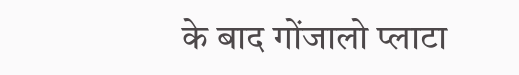के बाद गोंजालो प्लाटा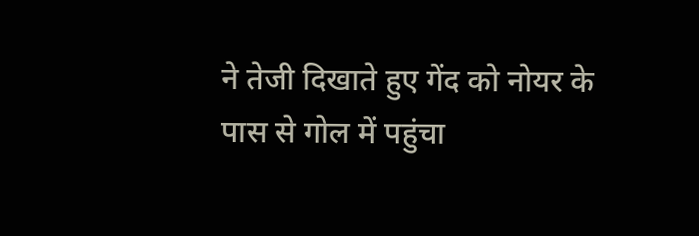ने तेजी दिखाते हुए गेंद को नोयर के पास से गोल में पहुंचा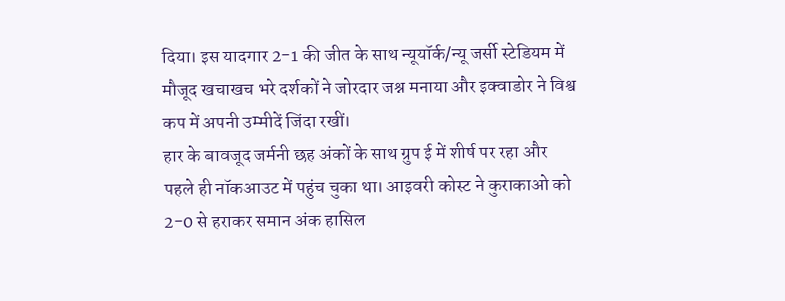दिया। इस यादगार 2-1 की जीत के साथ न्यूयॉर्क/न्यू जर्सी स्टेडियम में मौजूद खचाखच भरे दर्शकों ने जोरदार जश्न मनाया और इक्वाडोर ने विश्व कप में अपनी उम्मीदें जिंदा रखीं।
हार के बावजूद जर्मनी छह अंकों के साथ ग्रुप ई में शीर्ष पर रहा और पहले ही नॉकआउट में पहुंच चुका था। आइवरी कोस्ट ने कुराकाओ को 2-0 से हराकर समान अंक हासिल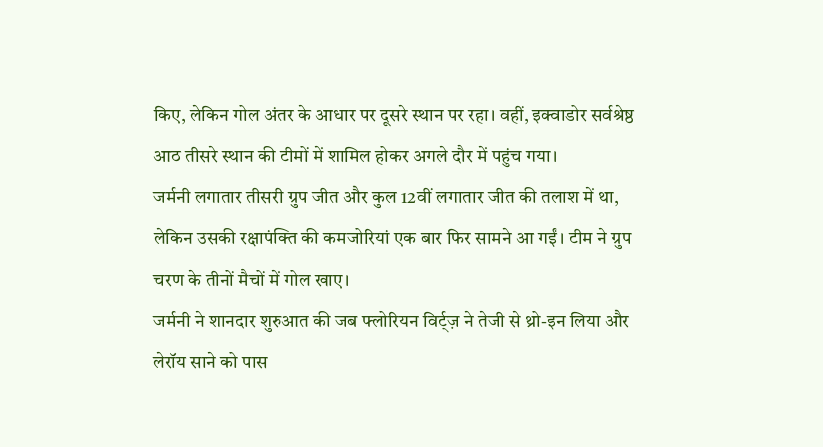किए, लेकिन गोल अंतर के आधार पर दूसरे स्थान पर रहा। वहीं, इक्वाडोर सर्वश्रेष्ठ आठ तीसरे स्थान की टीमों में शामिल होकर अगले दौर में पहुंच गया।
जर्मनी लगातार तीसरी ग्रुप जीत और कुल 12वीं लगातार जीत की तलाश में था, लेकिन उसकी रक्षापंक्ति की कमजोरियां एक बार फिर सामने आ गईं। टीम ने ग्रुप चरण के तीनों मैचों में गोल खाए।
जर्मनी ने शानदार शुरुआत की जब फ्लोरियन विर्ट्ज़ ने तेजी से थ्रो-इन लिया और लेरॉय साने को पास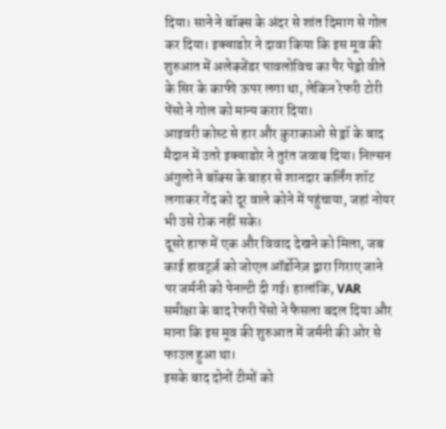दिया। साने ने बॉक्स के अंदर से शांत दिमाग से गोल कर दिया। इक्वाडोर ने दावा किया कि इस मूव की शुरुआत में अलेक्जेंडर पावलोविच का पैर पेड्रो वीते के सिर के काफी ऊपर लगा था, लेकिन रेफरी टोरी पेंसो ने गोल को मान्य करार दिया।
आइवरी कोस्ट से हार और कुराकाओ से ड्रॉ के बाद मैदान में उतरे इक्वाडोर ने तुरंत जवाब दिया। निल्सन अंगुलो ने बॉक्स के बाहर से शानदार कर्लिंग शॉट लगाकर गेंद को दूर वाले कोने में पहुंचाया, जहां नोयर भी उसे रोक नहीं सके।
दूसरे हाफ में एक और विवाद देखने को मिला, जब काई हावर्ट्ज़ को जोएल ऑर्डोनेज़ द्वारा गिराए जाने पर जर्मनी को पेनल्टी दी गई। हालांकि, VAR समीक्षा के बाद रेफरी पेंसो ने फैसला बदल दिया और माना कि इस मूव की शुरुआत में जर्मनी की ओर से फाउल हुआ था।
इसके बाद दोनों टीमों को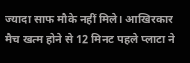ज्यादा साफ मौके नहीं मिले। आखिरकार मैच खत्म होने से 12 मिनट पहले प्लाटा ने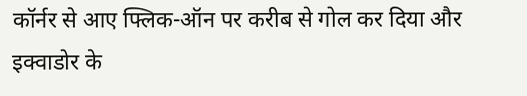कॉर्नर से आए फ्लिक-ऑन पर करीब से गोल कर दिया और इक्वाडोर के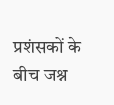प्रशंसकों के बीच जश्न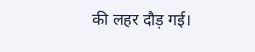की लहर दौड़ गई।